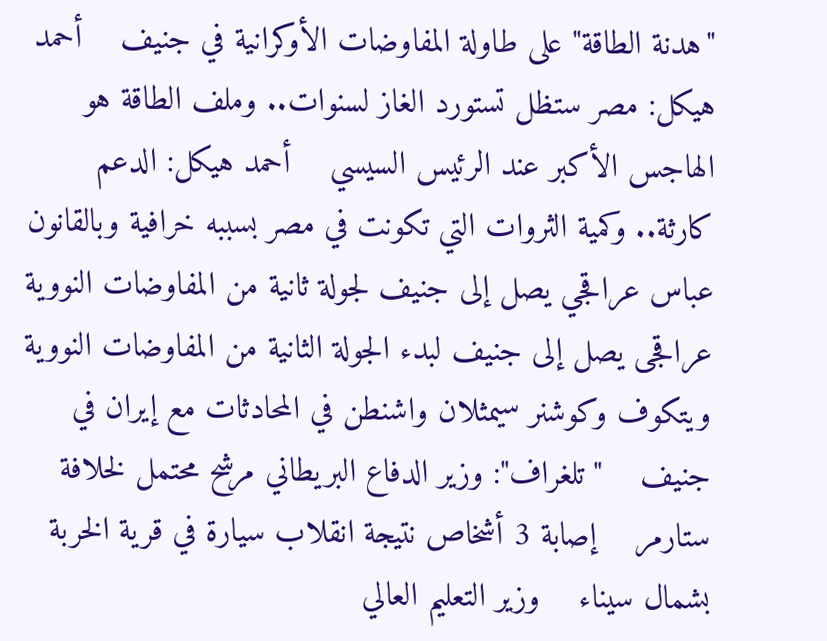"هدنة الطاقة" على طاولة المفاوضات الأوكرانية في جنيف    أحمد هيكل: مصر ستظل تستورد الغاز لسنوات.. وملف الطاقة هو الهاجس الأكبر عند الرئيس السيسي    أحمد هيكل: الدعم كارثة.. وكمية الثروات التي تكونت في مصر بسببه خرافية وبالقانون    عباس عراقجي يصل إلى جنيف لجولة ثانية من المفاوضات النووية    عراقجى يصل إلى جنيف لبدء الجولة الثانية من المفاوضات النووية    ويتكوف وكوشنر سيمثلان واشنطن في المحادثات مع إيران في جنيف    "تلغراف": وزير الدفاع البريطاني مرشح محتمل لخلافة ستارمر    إصابة 3 أشخاص نتيجة انقلاب سيارة في قرية الخربة بشمال سيناء    وزير التعليم العالي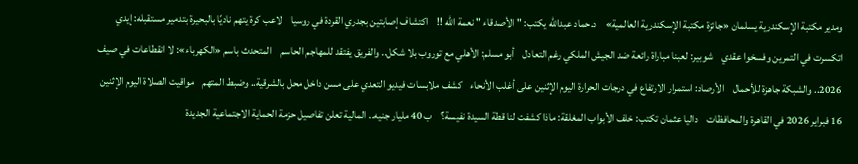ومدير مكتبة الإسكندرية يسلمان «جائزة مكتبة الإسكندرية العالمية»    د.حماد عبدالله يكتب: " الأصدقاء " نعمة الله !!    اكتشاف إصابتين بجدري القردة في روسيا    لاعب كرة يتهم ناديًا بالبحيرة بتدمير مستقبله: إيدي اتكسرت في التمرين وفسخوا عقدي    شوبير: لعبنا مباراة رائعة ضد الجيش الملكي رغم التعادل    أبو مسلم: الأهلي مع توروب بلا شكل.. والفريق يفتقد للمهاجم الحاسم    المتحدث باسم «الكهرباء»: لا انقطاعات في صيف 2026.. والشبكة جاهزة للأحمال    الأرصاد: استمرار الارتفاع في درجات الحرارة اليوم الإثنين على أغلب الأنحاء    كشف ملابسات فيديو التعدي على مسن داخل محل بالشرقية.. وضبط المتهم    مواقيت الصلاة اليوم الإثنين 16 فبراير 2026 في القاهرة والمحافظات    داليا عثمان تكتب: خلف الأبواب المغلقة: ماذا كشفت لنا قطة السيدة نفيسة؟    ب 40 مليار جنيه.. المالية تعلن تفاصيل حزمة الحماية الاجتماعية الجديدة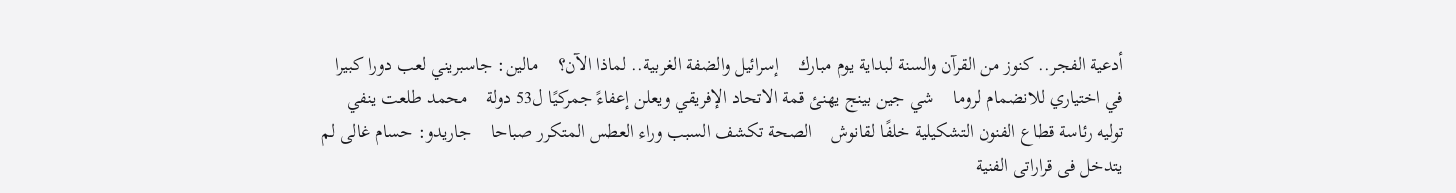أدعية الفجر.. كنوز من القرآن والسنة لبداية يوم مبارك    إسرائيل والضفة الغربية.. لماذا الآن؟    مالين: جاسبريني لعب دورا كبيرا في اختياري للانضمام لروما    شي جين بينج يهنئ قمة الاتحاد الإفريقي ويعلن إعفاءً جمركيًا ل53 دولة    محمد طلعت ينفي توليه رئاسة قطاع الفنون التشكيلية خلفًا لقانوش    الصحة تكشف السبب وراء العطس المتكرر صباحا    جاريدو: حسام غالى لم يتدخل فى قراراتى الفنية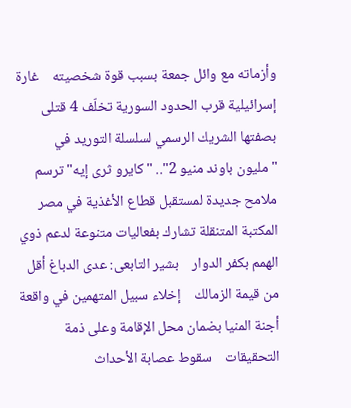وأزماته مع وائل جمعة بسبب قوة شخصيته    غارة إسرائيلية قرب الحدود السورية تخلّف 4 قتلى    بصفتها الشريك الرسمي لسلسلة التوريد في "مليون باوند منيو 2".. "كايرو ثرى إيه" ترسم ملامح جديدة لمستقبل قطاع الأغذية في مصر    المكتبة المتنقلة تشارك بفعاليات متنوعة لدعم ذوي الهمم بكفر الدوار    بشير التابعى: عدى الدباغ أقل من قيمة الزمالك    إخلاء سبيل المتهمين في واقعة أجنة المنيا بضمان محل الإقامة وعلى ذمة التحقيقات    سقوط عصابة الأحداث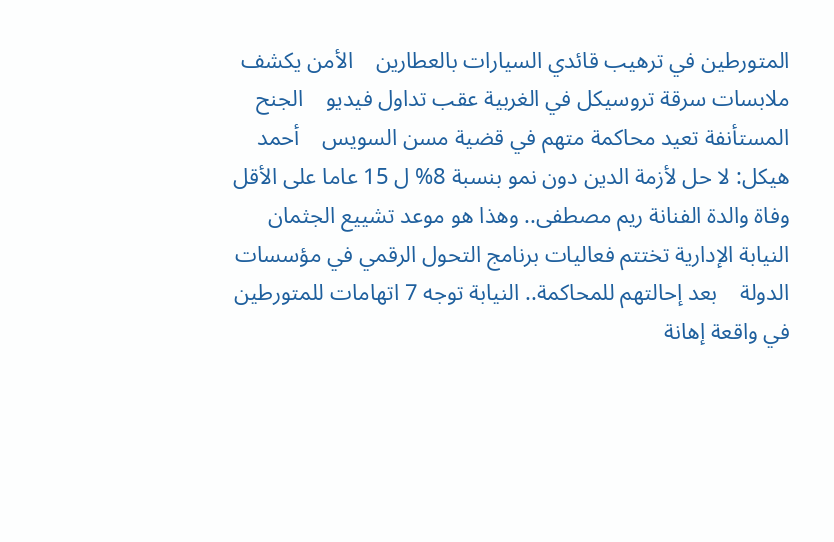المتورطين في ترهيب قائدي السيارات بالعطارين    الأمن يكشف ملابسات سرقة تروسيكل في الغربية عقب تداول فيديو    الجنح المستأنفة تعيد محاكمة متهم في قضية مسن السويس    أحمد هيكل: لا حل لأزمة الدين دون نمو بنسبة 8% ل 15 عاما على الأقل    وفاة والدة الفنانة ريم مصطفى.. وهذا هو موعد تشييع الجثمان    النيابة الإدارية تختتم فعاليات برنامج التحول الرقمي في مؤسسات الدولة    بعد إحالتهم للمحاكمة.. النيابة توجه 7 اتهامات للمتورطين في واقعة إهانة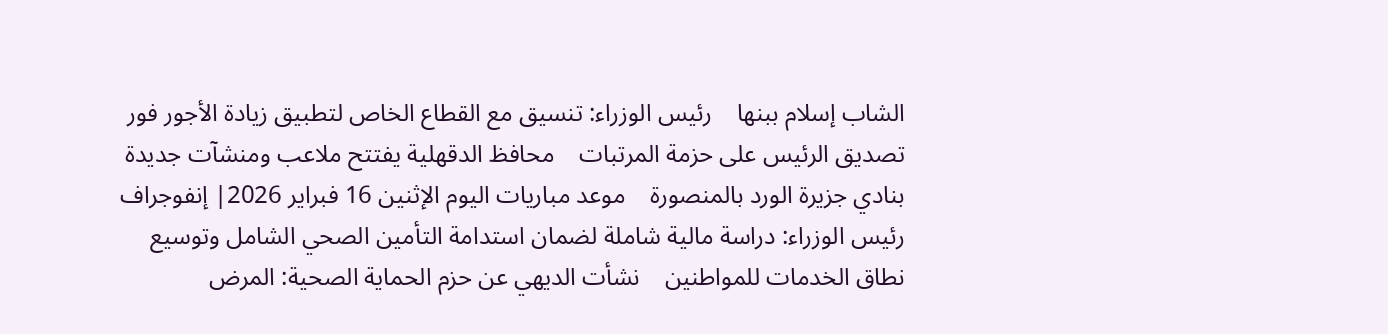الشاب إسلام ببنها    رئيس الوزراء: تنسيق مع القطاع الخاص لتطبيق زيادة الأجور فور تصديق الرئيس على حزمة المرتبات    محافظ الدقهلية يفتتح ملاعب ومنشآت جديدة بنادي جزيرة الورد بالمنصورة    موعد مباريات اليوم الإثنين 16 فبراير 2026| إنفوجراف    رئيس الوزراء: دراسة مالية شاملة لضمان استدامة التأمين الصحي الشامل وتوسيع نطاق الخدمات للمواطنين    نشأت الديهي عن حزم الحماية الصحية: المرض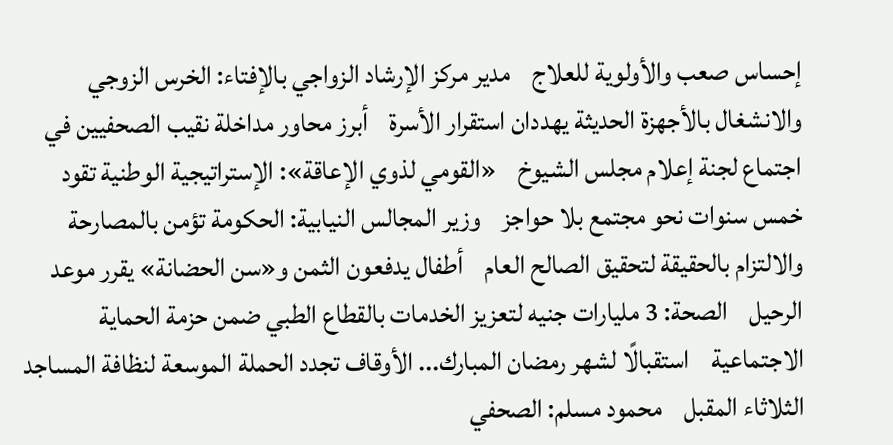إحساس صعب والأولوية للعلاج    مدير مركز الإرشاد الزواجي بالإفتاء: الخرس الزوجي والانشغال بالأجهزة الحديثة يهددان استقرار الأسرة    أبرز محاور مداخلة نقيب الصحفيين في اجتماع لجنة إعلام مجلس الشيوخ    «القومي لذوي الإعاقة»: الإستراتيجية الوطنية تقود خمس سنوات نحو مجتمع بلا حواجز    وزير المجالس النيابية: الحكومة تؤمن بالمصارحة والالتزام بالحقيقة لتحقيق الصالح العام    أطفال يدفعون الثمن و«سن الحضانة» يقرر موعد الرحيل    الصحة: 3 مليارات جنيه لتعزيز الخدمات بالقطاع الطبي ضمن حزمة الحماية الاجتماعية    استقبالًا لشهر رمضان المبارك... الأوقاف تجدد الحملة الموسعة لنظافة المساجد الثلاثاء المقبل    محمود مسلم: الصحفي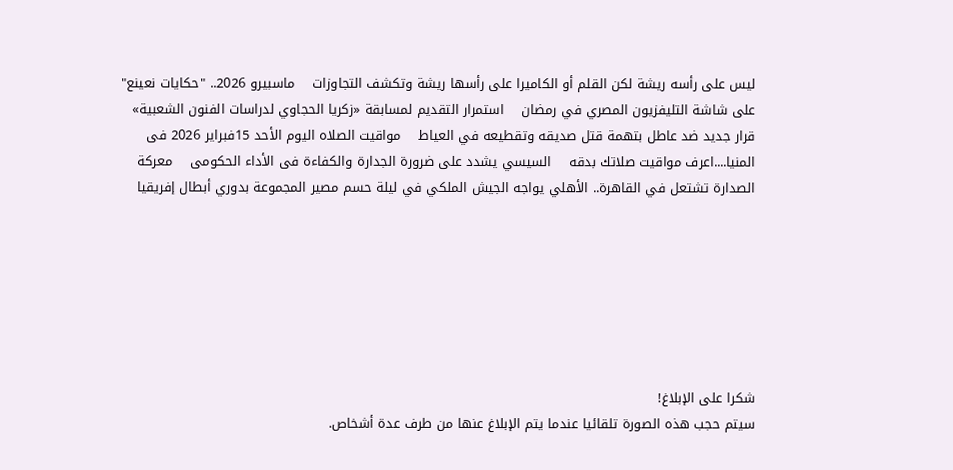ليس على رأسه ريشة لكن القلم أو الكاميرا على رأسها ريشة وتكشف التجاوزات    ماسبيرو 2026.. "حكايات نعينع" على شاشة التليفزيون المصري في رمضان    استمرار التقديم لمسابقة «زكريا الحجاوي لدراسات الفنون الشعبية»    قرار جديد ضد عاطل بتهمة قتل صديقه وتقطيعه في العياط    مواقيت الصلاه اليوم الأحد 15فبراير 2026 فى المنيا....اعرف مواقيت صلاتك بدقه    السيسي يشدد على ضرورة الجدارة والكفاءة فى الأداء الحكومى    معركة الصدارة تشتعل في القاهرة.. الأهلي يواجه الجيش الملكي في ليلة حسم مصير المجموعة بدوري أبطال إفريقيا







شكرا على الإبلاغ!
سيتم حجب هذه الصورة تلقائيا عندما يتم الإبلاغ عنها من طرف عدة أشخاص.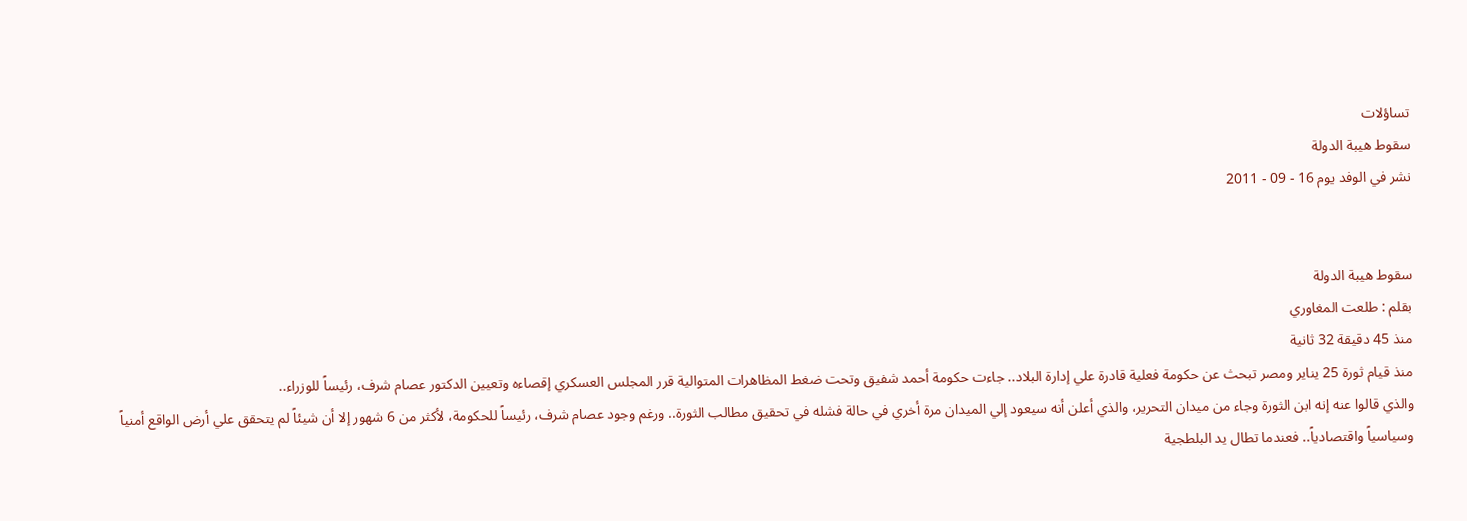تساؤلات
سقوط هيبة الدولة
نشر في الوفد يوم 16 - 09 - 2011


سقوط هيبة الدولة
بقلم : طلعت المغاوري
منذ 45 دقيقة 32 ثانية
منذ قيام ثورة 25 يناير ومصر تبحث عن حكومة فعلية قادرة علي إدارة البلاد.. جاءت حكومة أحمد شفيق وتحت ضغط المظاهرات المتوالية قرر المجلس العسكري إقصاءه وتعيين الدكتور عصام شرف، رئيساً للوزراء..
والذي قالوا عنه إنه ابن الثورة وجاء من ميدان التحرير، والذي أعلن أنه سيعود إلي الميدان مرة أخري في حالة فشله في تحقيق مطالب الثورة.. ورغم وجود عصام شرف، رئيساً للحكومة، لأكثر من 6 شهور إلا أن شيئاً لم يتحقق علي أرض الواقع أمنياً وسياسياً واقتصادياً.. فعندما تطال يد البلطجية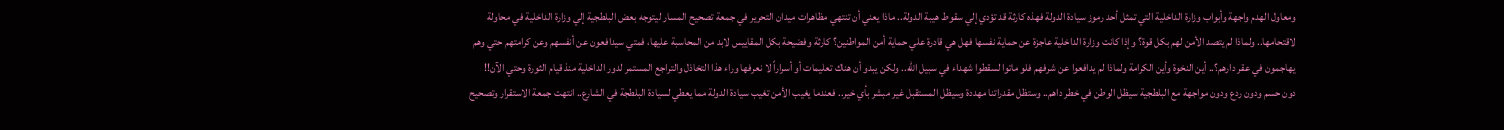ومعاول الهدم واجهة وأبواب وزارة الداخلية التي تمثل أحد رموز سيادة الدولة فهذه كارثة قد تؤدي إلي سقوط هيبة الدولة.. ماذا يعني أن تنتهي مظاهرات ميدان التحرير في جمعة تصحيح المسار ليتوجه بعض البلطجية إلي وزارة الداخلية في محاولة لاقتحامها.. ولماذا لم يتصد الأمن لهم بكل قوة؟ وإذا كانت وزارة الداخلية عاجزة عن حماية نفسها فهل هي قادرة علي حماية أمن المواطنين؟ كارثة وفضيحة بكل المقاييس لابد من المحاسبة عليها، فمتي سيدافعون عن أنفسهم وعن كرامتهم حتي وهم يهاجمون في عقر دارهم؟.. أين النخوة وأين الكرامة ولماذا لم يدافعوا عن شرفهم فلو ماتوا لسقطوا شهداء في سبيل الله.. ولكن يبدو أن هناك تعليمات أو أسراراً لا نعرفها وراء هذا التخاذل والتراجع المستمر لدور الداخلية منذ قيام الثورة وحتي الآن!!
دون حسم ودون ردع ودون مواجهة مع البلطجية سيظل الوطن في خطر داهم.. وستظل مقدراتنا مهددة وسيظل المستقبل غير مبشر بأي خير.. فعندما يغيب الأمن تغيب سيادة الدولة مما يعطي لسيادة البلطجة في الشارع.. انتهت جمعة الاستقرار وتصحيح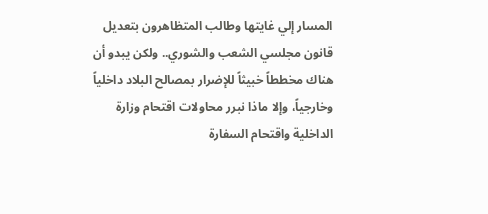المسار إلي غايتها وطالب المتظاهرون بتعديل قانون مجلسي الشعب والشوري.. ولكن يبدو أن هناك مخططاً خبيثاً للإضرار بمصالح البلاد داخلياً وخارجياً، وإلا ماذا نبرر محاولات اقتحام وزارة الداخلية واقتحام السفارة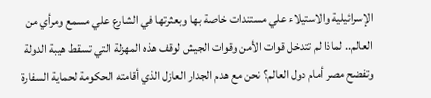الإسرائيلية والاستيلاء علي مستندات خاصة بها وبعثرتها في الشارع علي مسمع ومرأي من العالم.. لماذا لم تتدخل قوات الأمن وقوات الجيش لوقف هذه المهزلة التي تسقط هيبة الدولة وتفضح مصر أمام دول العالم؟ نحن مع هدم الجدار العازل الذي أقامته الحكومة لحماية السفارة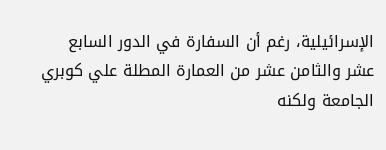الإسرائيلية، رغم أن السفارة في الدور السابع عشر والثامن عشر من العمارة المطلة علي كوبري الجامعة ولكنه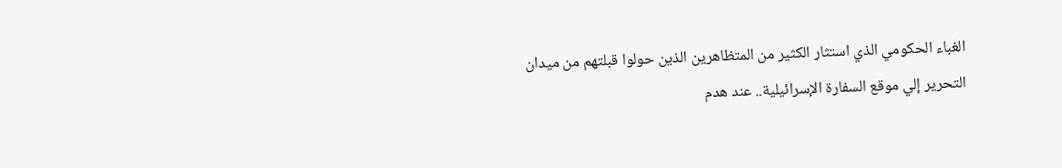الغباء الحكومي الذي استثار الكثير من المتظاهرين الذين حولوا قبلتهم من ميدان التحرير إلي موقع السفارة الإسرائيلية.. عند هدم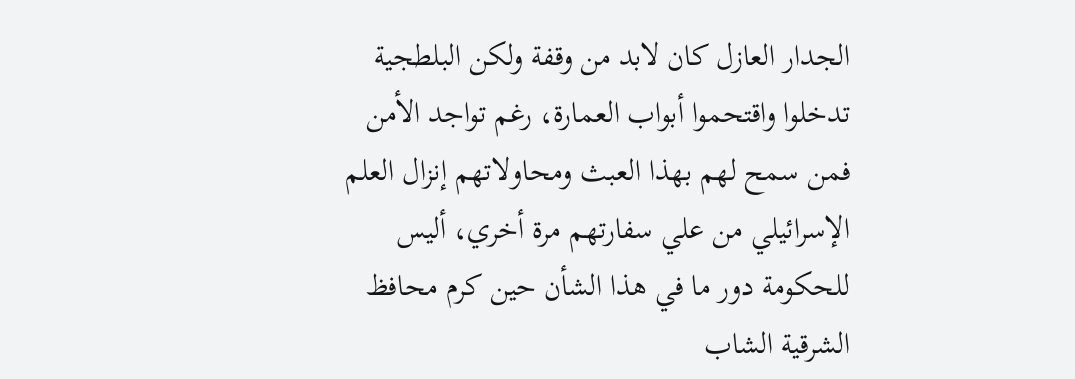الجدار العازل كان لابد من وقفة ولكن البلطجية تدخلوا واقتحموا أبواب العمارة، رغم تواجد الأمن فمن سمح لهم بهذا العبث ومحاولاتهم إنزال العلم الإسرائيلي من علي سفارتهم مرة أخري، أليس للحكومة دور ما في هذا الشأن حين كرم محافظ الشرقية الشاب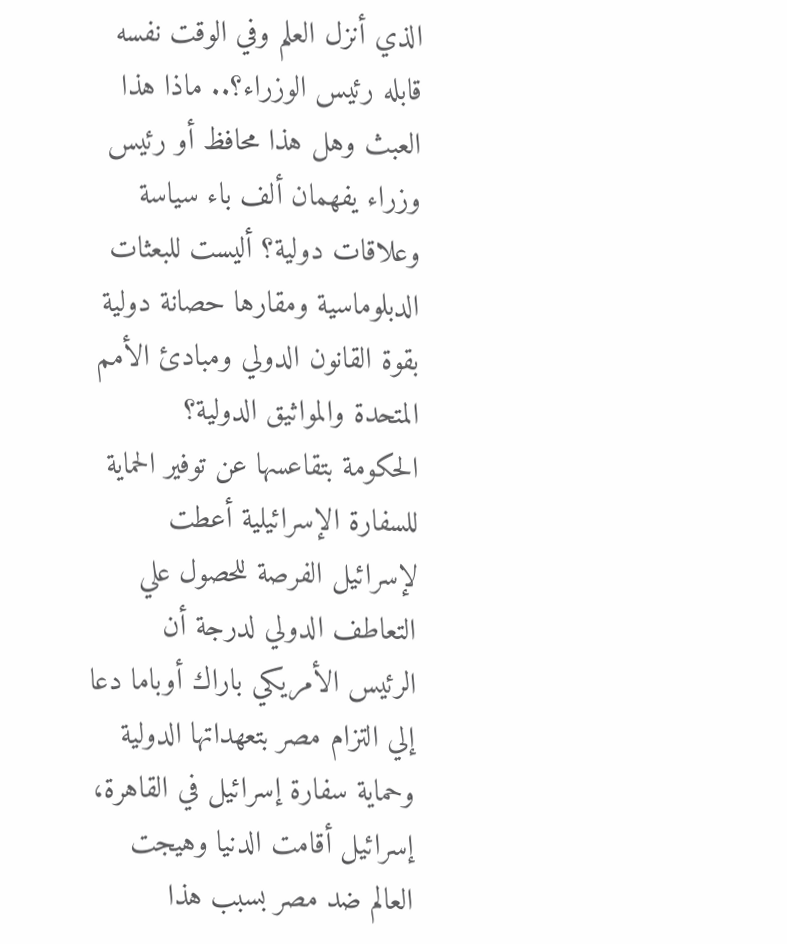الذي أنزل العلم وفي الوقت نفسه قابله رئيس الوزراء؟.. ماذا هذا العبث وهل هذا محافظ أو رئيس وزراء يفهمان ألف باء سياسة وعلاقات دولية؟ أليست للبعثات الدبلوماسية ومقارها حصانة دولية بقوة القانون الدولي ومبادئ الأمم المتحدة والمواثيق الدولية؟
الحكومة بتقاعسها عن توفير الحماية للسفارة الإسرائيلية أعطت لإسرائيل الفرصة للحصول علي التعاطف الدولي لدرجة أن الرئيس الأمريكي باراك أوباما دعا إلي التزام مصر بتعهداتها الدولية وحماية سفارة إسرائيل في القاهرة، إسرائيل أقامت الدنيا وهيجت العالم ضد مصر بسبب هذا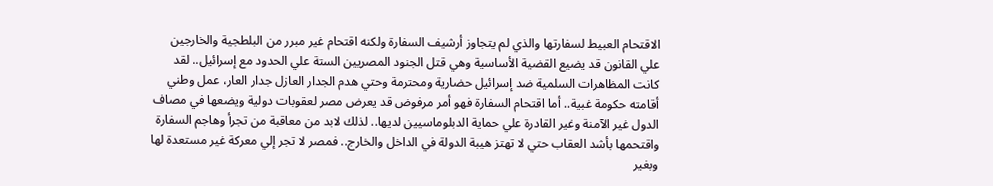الاقتحام العبيط لسفارتها والذي لم يتجاوز أرشيف السفارة ولكنه اقتحام غير مبرر من البلطجية والخارجين علي القانون قد يضيع القضية الأساسية وهي قتل الجنود المصريين الستة علي الحدود مع إسرائيل.. لقد كانت المظاهرات السلمية ضد إسرائيل حضارية ومحترمة وحتي هدم الجدار العازل جدار العار، عمل وطني أقامته حكومة غبية.. أما اقتحام السفارة فهو أمر مرفوض قد يعرض مصر لعقوبات دولية ويضعها في مصاف الدول غير الآمنة وغير القادرة علي حماية الدبلوماسيين لديها.. لذلك لابد من معاقبة من تجرأ وهاجم السفارة واقتحمها بأشد العقاب حتي لا تهتز هيبة الدولة في الداخل والخارج.. فمصر لا تجر إلي معركة غير مستعدة لها وبغير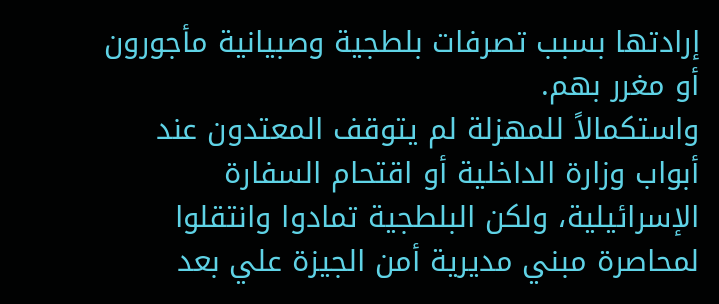إرادتها بسبب تصرفات بلطجية وصبيانية مأجورون أو مغرر بهم.
واستكمالاً للمهزلة لم يتوقف المعتدون عند أبواب وزارة الداخلية أو اقتحام السفارة الإسرائيلية، ولكن البلطجية تمادوا وانتقلوا لمحاصرة مبني مديرية أمن الجيزة علي بعد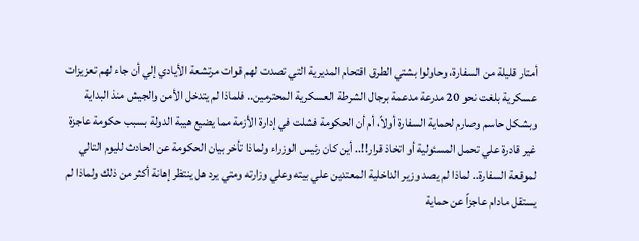أمتار قليلة من السفارة، وحاولوا بشتي الطرق اقتحام المديرية التي تصدت لهم قوات مرتشعة الأيادي إلي أن جاء لهم تعزيزات عسكرية بلغت نحو 20 مدرعة مدعمة برجال الشرطة العسكرية المحترمين.. فلماذا لم يتدخل الأمن والجيش منذ البداية وبشكل حاسم وصارم لحماية السفارة أولاً، أم أن الحكومة فشلت في إدارة الأزمة مما يضيع هيبة الدولة بسبب حكومة عاجزة غير قادرة علي تحمل المسئولية أو اتخاذ قرار!!.. أين كان رئيس الوزراء ولماذا تأخر بيان الحكومة عن الحادث لليوم التالي لموقعة السفارة.. لماذا لم يصد وزير الداخلية المعتدين علي بيته وعلي وزارته ومتي يرد هل ينتظر إهانة أكثر من ذلك ولماذا لم يستقل مادام عاجزاً عن حماية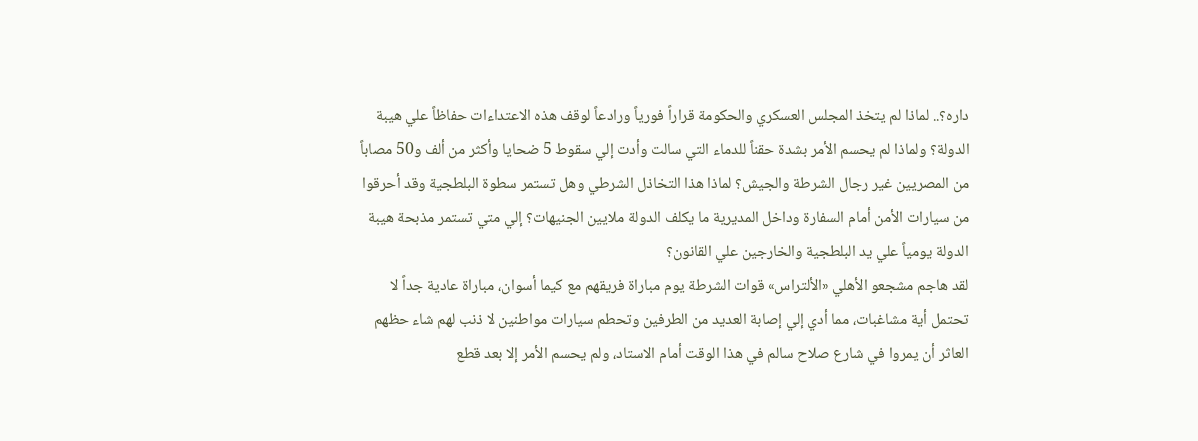داره؟.. لماذا لم يتخذ المجلس العسكري والحكومة قراراً فورياً ورادعاً لوقف هذه الاعتداءات حفاظاً علي هيبة الدولة؟ ولماذا لم يحسم الأمر بشدة حقناً للدماء التي سالت وأدت إلي سقوط 5 ضحايا وأكثر من ألف و50 مصاباً من المصريين غير رجال الشرطة والجيش؟ لماذا هذا التخاذل الشرطي وهل تستمر سطوة البلطجية وقد أحرقوا من سيارات الأمن أمام السفارة وداخل المديرية ما يكلف الدولة ملايين الجنيهات؟ إلي متي تستمر مذبحة هيبة الدولة يومياً علي يد البلطجية والخارجين علي القانون؟
لقد هاجم مشجعو الأهلي «الألتراس» قوات الشرطة يوم مباراة فريقهم مع كيما أسوان، مباراة عادية جداً لا تحتمل أية مشاغبات، مما أدي إلي إصابة العديد من الطرفين وتحطم سيارات مواطنين لا ذنب لهم شاء حظهم العاثر أن يمروا في شارع صلاح سالم في هذا الوقت أمام الاستاد، ولم يحسم الأمر إلا بعد قطع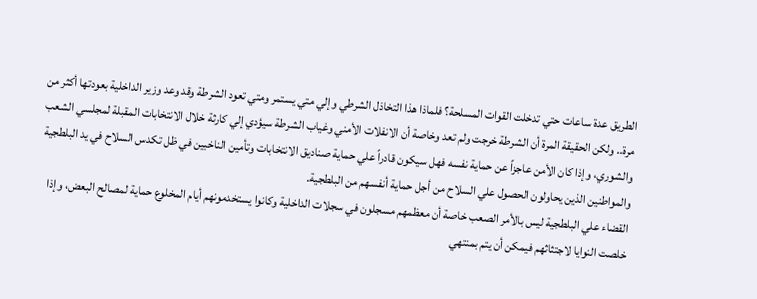الطريق عدة ساعات حتي تدخلت القوات المسلحة؟ فلماذا هذا التخاذل الشرطي وإلي متي يستمر ومتي تعود الشرطة وقد وعد وزير الداخلية بعودتها أكثر من مرة.. ولكن الحقيقة المرة أن الشرطة خرجت ولم تعد وخاصة أن الانفلات الأمني وغياب الشرطة سيؤدي إلي كارثة خلال الانتخابات المقبلة لمجلسي الشعب والشوري، وإذا كان الأمن عاجزاً عن حماية نفسه فهل سيكون قادراً علي حماية صناديق الانتخابات وتأمين الناخبين في ظل تكدس السلاح في يد البلطجية والمواطنين الذين يحاولون الحصول علي السلاح من أجل حماية أنفسهم من البلطجية.
القضاء علي البلطجية ليس بالأمر الصعب خاصة أن معظمهم مسجلون في سجلات الداخلية وكانوا يستخدمونهم أيام المخلوع حماية لمصالح البعض، وإذا خلصت النوايا لاجتثاثهم فيمكن أن يتم بمنتهي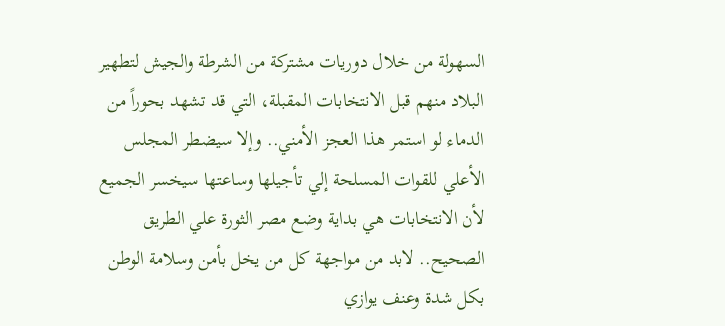السهولة من خلال دوريات مشتركة من الشرطة والجيش لتطهير البلاد منهم قبل الانتخابات المقبلة، التي قد تشهد بحوراً من الدماء لو استمر هذا العجز الأمني.. وإلا سيضطر المجلس الأعلي للقوات المسلحة إلي تأجيلها وساعتها سيخسر الجميع لأن الانتخابات هي بداية وضع مصر الثورة علي الطريق الصحيح.. لابد من مواجهة كل من يخل بأمن وسلامة الوطن بكل شدة وعنف يوازي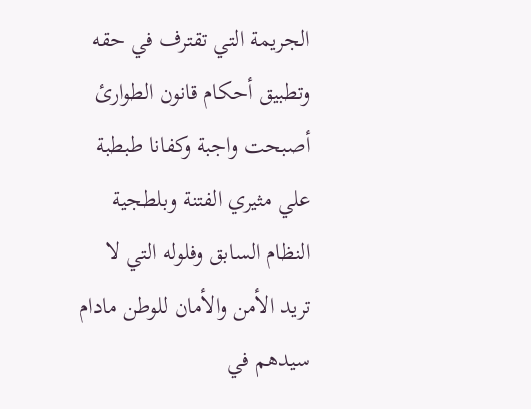الجريمة التي تقترف في حقه وتطبيق أحكام قانون الطوارئ أصبحت واجبة وكفانا طبطبة علي مثيري الفتنة وبلطجية النظام السابق وفلوله التي لا تريد الأمن والأمان للوطن مادام سيدهم في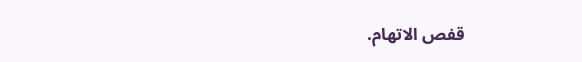قفص الاتهام.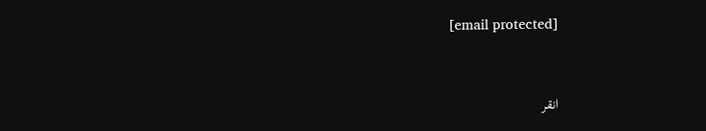[email protected]


انقر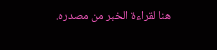هنا لقراءة الخبر من مصدره.